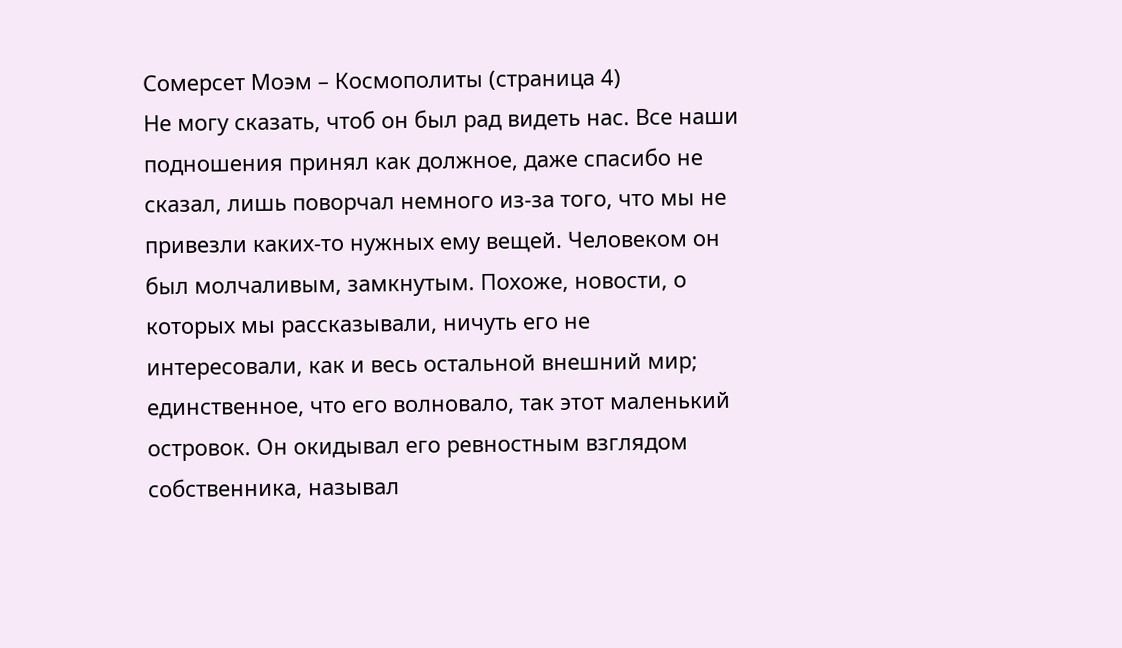Сомерсет Моэм – Космополиты (страница 4)
Не могу сказать, чтоб он был рад видеть нас. Все наши подношения принял как должное, даже спасибо не сказал, лишь поворчал немного из-за того, что мы не привезли каких-то нужных ему вещей. Человеком он был молчаливым, замкнутым. Похоже, новости, о которых мы рассказывали, ничуть его не интересовали, как и весь остальной внешний мир; единственное, что его волновало, так этот маленький островок. Он окидывал его ревностным взглядом собственника, называл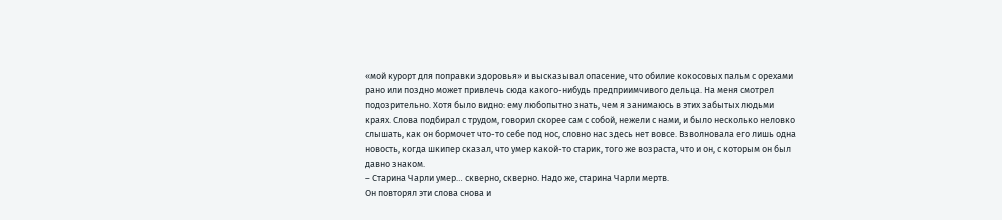«мой курорт для поправки здоровья» и высказывал опасение, что обилие кокосовых пальм с орехами рано или поздно может привлечь сюда какого-нибудь предприимчивого дельца. На меня смотрел подозрительно. Хотя было видно: ему любопытно знать, чем я занимаюсь в этих забытых людьми краях. Слова подбирал с трудом, говорил скорее сам с собой, нежели с нами, и было несколько неловко слышать, как он бормочет что-то себе под нос, словно нас здесь нет вовсе. Взволновала его лишь одна новость, когда шкипер сказал, что умер какой-то старик, того же возраста, что и он, с которым он был давно знаком.
– Старина Чарли умер… скверно, скверно. Надо же, старина Чарли мертв.
Он повторял эти слова снова и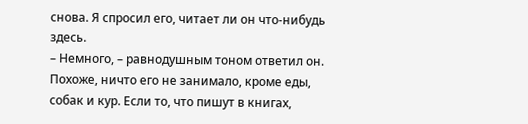снова. Я спросил его, читает ли он что-нибудь здесь.
– Немного, – равнодушным тоном ответил он.
Похоже, ничто его не занимало, кроме еды, собак и кур. Если то, что пишут в книгах,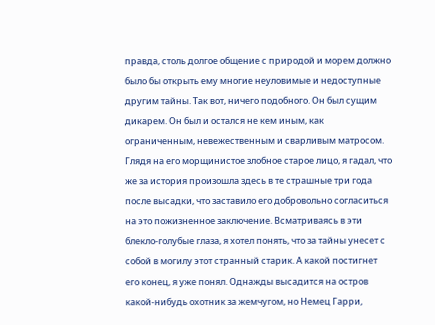правда, столь долгое общение с природой и морем должно было бы открыть ему многие неуловимые и недоступные другим тайны. Так вот, ничего подобного. Он был сущим дикарем. Он был и остался не кем иным, как ограниченным, невежественным и сварливым матросом. Глядя на его морщинистое злобное старое лицо, я гадал, что же за история произошла здесь в те страшные три года после высадки, что заставило его добровольно согласиться на это пожизненное заключение. Всматриваясь в эти блекло-голубые глаза, я хотел понять, что за тайны унесет с собой в могилу этот странный старик. А какой постигнет его конец, я уже понял. Однажды высадится на остров какой-нибудь охотник за жемчугом, но Немец Гарри,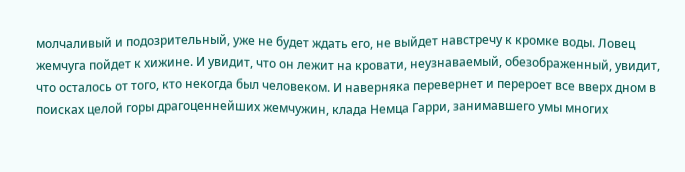молчаливый и подозрительный, уже не будет ждать его, не выйдет навстречу к кромке воды. Ловец жемчуга пойдет к хижине. И увидит, что он лежит на кровати, неузнаваемый, обезображенный, увидит, что осталось от того, кто некогда был человеком. И наверняка перевернет и перероет все вверх дном в поисках целой горы драгоценнейших жемчужин, клада Немца Гарри, занимавшего умы многих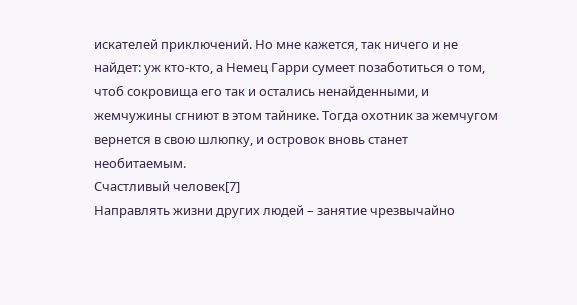искателей приключений. Но мне кажется, так ничего и не найдет: уж кто-кто, а Немец Гарри сумеет позаботиться о том, чтоб сокровища его так и остались ненайденными, и жемчужины сгниют в этом тайнике. Тогда охотник за жемчугом вернется в свою шлюпку, и островок вновь станет необитаемым.
Счастливый человек[7]
Направлять жизни других людей – занятие чрезвычайно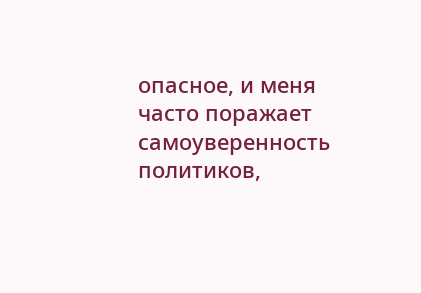опасное, и меня часто поражает самоуверенность политиков,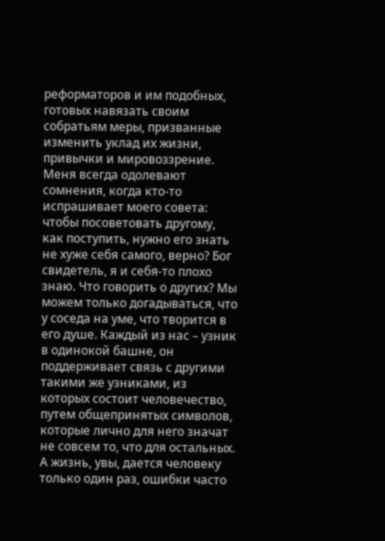реформаторов и им подобных, готовых навязать своим собратьям меры, призванные изменить уклад их жизни, привычки и мировоззрение. Меня всегда одолевают сомнения, когда кто-то испрашивает моего совета: чтобы посоветовать другому, как поступить, нужно его знать не хуже себя самого, верно? Бог свидетель, я и себя-то плохо знаю. Что говорить о других? Мы можем только догадываться, что у соседа на уме, что творится в его душе. Каждый из нас – узник в одинокой башне, он поддерживает связь с другими такими же узниками, из которых состоит человечество, путем общепринятых символов, которые лично для него значат не совсем то, что для остальных. А жизнь, увы, дается человеку только один раз, ошибки часто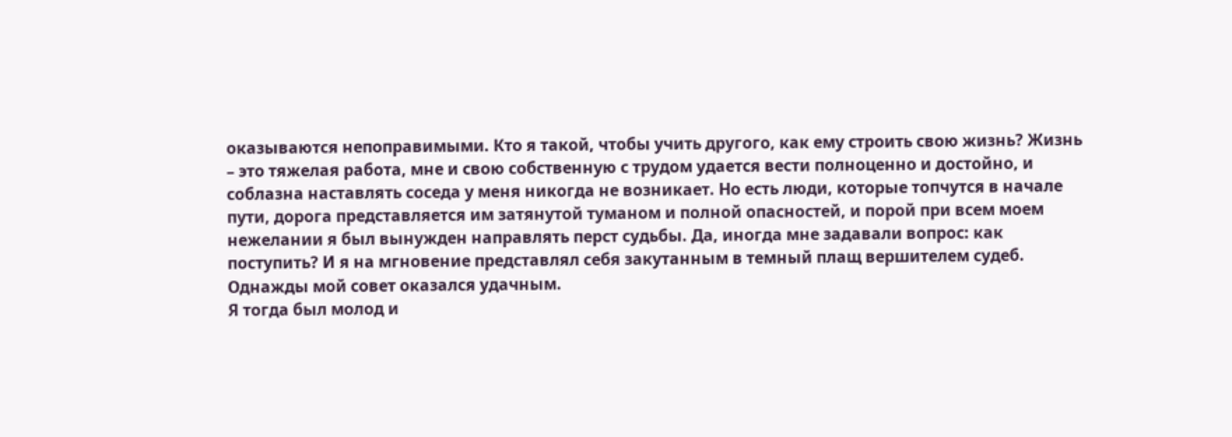оказываются непоправимыми. Кто я такой, чтобы учить другого, как ему строить свою жизнь? Жизнь – это тяжелая работа, мне и свою собственную с трудом удается вести полноценно и достойно, и соблазна наставлять соседа у меня никогда не возникает. Но есть люди, которые топчутся в начале пути, дорога представляется им затянутой туманом и полной опасностей, и порой при всем моем нежелании я был вынужден направлять перст судьбы. Да, иногда мне задавали вопрос: как поступить? И я на мгновение представлял себя закутанным в темный плащ вершителем судеб.
Однажды мой совет оказался удачным.
Я тогда был молод и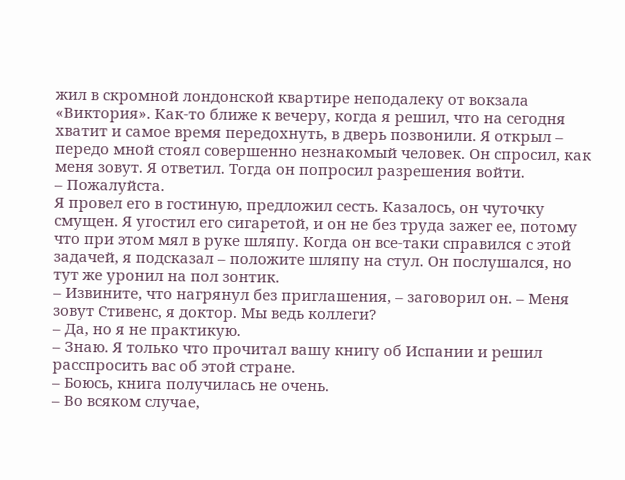жил в скромной лондонской квартире неподалеку от вокзала «Виктория». Как-то ближе к вечеру, когда я решил, что на сегодня хватит и самое время передохнуть, в дверь позвонили. Я открыл – передо мной стоял совершенно незнакомый человек. Он спросил, как меня зовут. Я ответил. Тогда он попросил разрешения войти.
– Пожалуйста.
Я провел его в гостиную, предложил сесть. Казалось, он чуточку смущен. Я угостил его сигаретой, и он не без труда зажег ее, потому что при этом мял в руке шляпу. Когда он все-таки справился с этой задачей, я подсказал – положите шляпу на стул. Он послушался, но тут же уронил на пол зонтик.
– Извините, что нагрянул без приглашения, – заговорил он. – Меня зовут Стивенс, я доктор. Мы ведь коллеги?
– Да, но я не практикую.
– Знаю. Я только что прочитал вашу книгу об Испании и решил расспросить вас об этой стране.
– Боюсь, книга получилась не очень.
– Во всяком случае,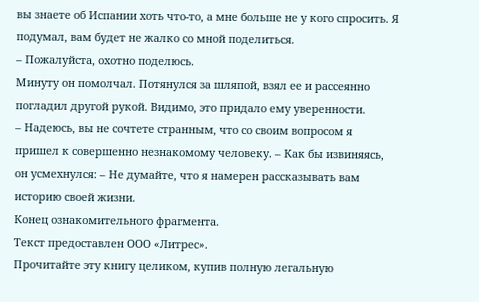вы знаете об Испании хоть что-то, а мне больше не у кого спросить. Я подумал, вам будет не жалко со мной поделиться.
– Пожалуйста, охотно поделюсь.
Минуту он помолчал. Потянулся за шляпой, взял ее и рассеянно погладил другой рукой. Видимо, это придало ему уверенности.
– Надеюсь, вы не сочтете странным, что со своим вопросом я пришел к совершенно незнакомому человеку. – Как бы извиняясь, он усмехнулся: – Не думайте, что я намерен рассказывать вам историю своей жизни.
Конец ознакомительного фрагмента.
Текст предоставлен ООО «Литрес».
Прочитайте эту книгу целиком, купив полную легальную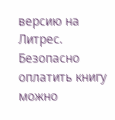версию на Литрес.
Безопасно оплатить книгу можно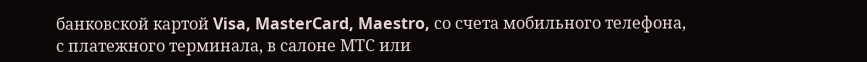банковской картой Visa, MasterCard, Maestro, со счета мобильного телефона, с платежного терминала, в салоне МТС или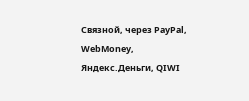Связной, через PayPal, WebMoney, Яндекс.Деньги, QIWI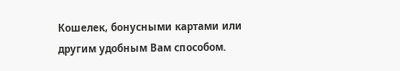Кошелек, бонусными картами или другим удобным Вам способом.